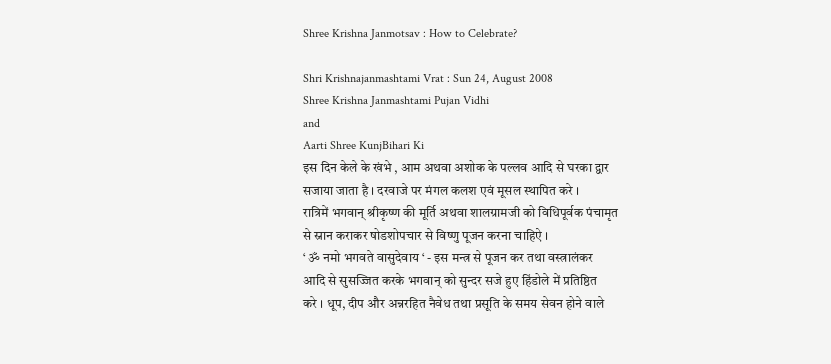Shree Krishna Janmotsav : How to Celebrate?

Shri Krishnajanmashtami Vrat : Sun 24, August 2008
Shree Krishna Janmashtami Pujan Vidhi
and
Aarti Shree KunjBihari Ki
इस दिन केले के खंभे , आम अथवा अशोक के पल्लव आदि से घरका द्वार
सजाया जाता है । दरवाजे पर मंगल कलश एवं मूसल स्थापित करे ।
रात्रिमें भगवान् श्रीकृष्ण की मूर्ति अथवा शालग्रामजी को विधिपूर्वक पंचामृत
से स्नान कराकर षोडशोपचार से विष्णु पूजन करना चाहिऐ ।
‘ ॐ नमो भगवते वासुदेवाय ‘ - इस मन्त्र से पूजन कर तथा वस्त्रालंकर
आदि से सुसज्जित करके भगवान् को सुन्दर सजे हुए हिंडोले में प्रतिष्ठित
करे । धूप, दीप और अन्नरहित नैवेध तथा प्रसूति के समय सेवन होने वाले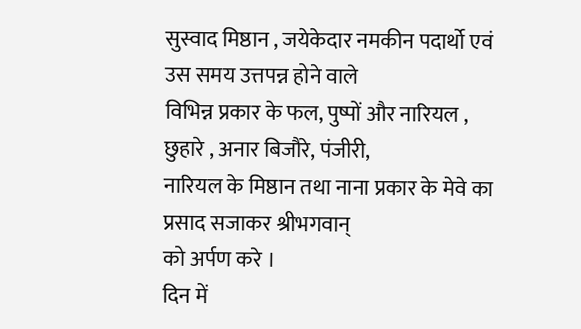सुस्वाद मिष्ठान , जयेकेदार नमकीन पदार्थो एवं उस समय उत्तपन्न होने वाले
विभिन्न प्रकार के फल, पुष्पों और नारियल , छुहारे , अनार बिजौरे, पंजीरी,
नारियल के मिष्ठान तथा नाना प्रकार के मेवे का प्रसाद सजाकर श्रीभगवान्
को अर्पण करे ।
दिन में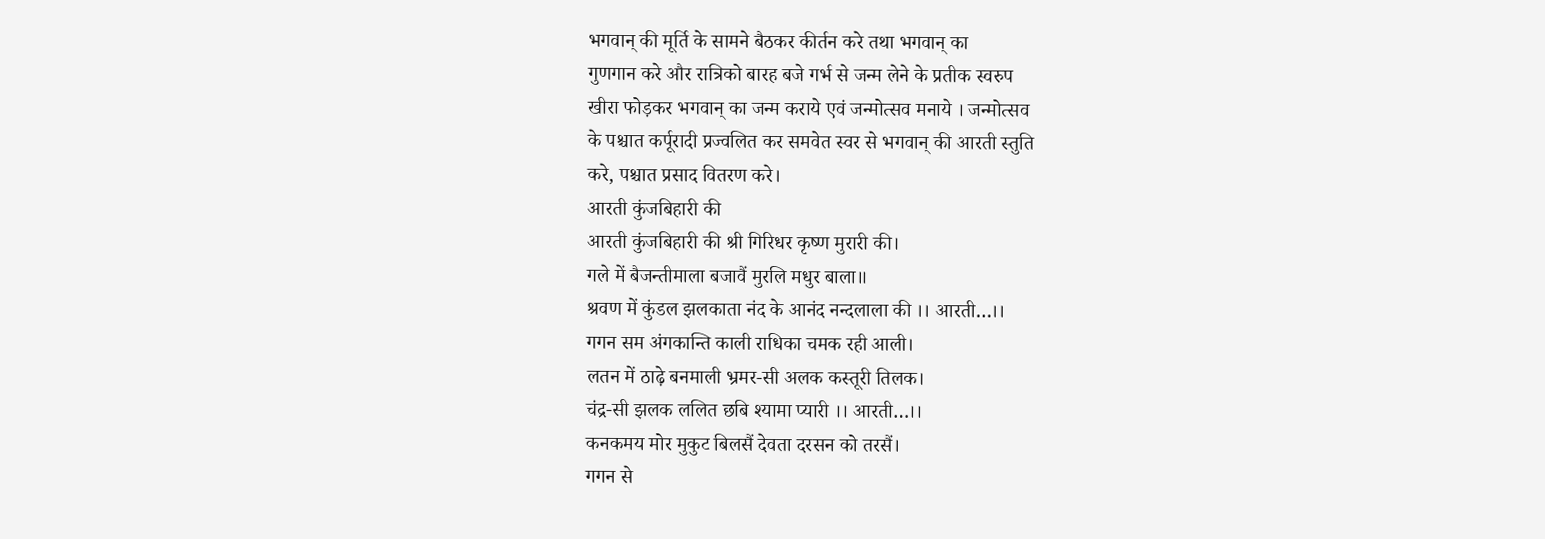भगवान् की मूर्ति के सामने बैठकर कीर्तन करे तथा भगवान् का
गुणगान करे और रात्रिको बारह बजे गर्भ से जन्म लेने के प्रतीक स्वरुप
खीरा फोड़कर भगवान् का जन्म कराये एवं जन्मोत्सव मनाये । जन्मोत्सव
के पश्चात कर्पूरादी प्रज्वलित कर समवेत स्वर से भगवान् की आरती स्तुति
करे, पश्चात प्रसाद वितरण करे।
आरती कुंजबिहारी की
आरती कुंजबिहारी की श्री गिरिधर कृष्ण मुरारी की।
गले में बैजन्तीमाला बजावैं मुरलि मधुर बाला॥
श्रवण में कुंडल झलकाता नंद के आनंद नन्दलाला की ।। आरती…।।
गगन सम अंगकान्ति काली राधिका चमक रही आली।
लतन में ठाढ़े बनमाली भ्रमर-सी अलक कस्तूरी तिलक।
चंद्र-सी झलक ललित छबि श्यामा प्यारी ।। आरती…।।
कनकमय मोर मुकुट बिलसैं देवता दरसन को तरसैं।
गगन से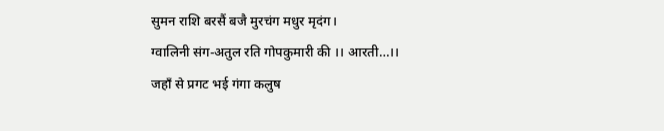सुमन राशि बरसैं बजै मुरचंग मधुर मृदंग।
ग्वालिनी संग-अतुल रति गोपकुमारी की ।। आरती…।।
जहाँ से प्रगट भई गंगा कलुष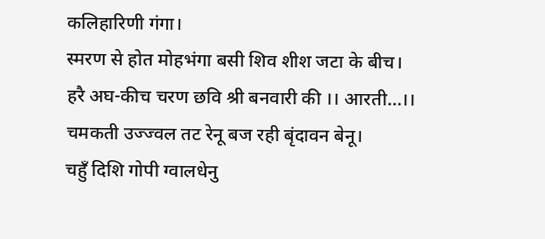कलिहारिणी गंगा।
स्मरण से होत मोहभंगा बसी शिव शीश जटा के बीच।
हरै अघ-कीच चरण छवि श्री बनवारी की ।। आरती…।।
चमकती उज्ज्वल तट रेनू बज रही बृंदावन बेनू।
चहुँ दिशि गोपी ग्वालधेनु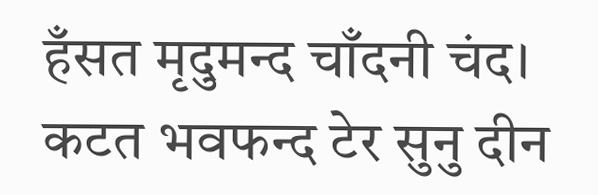हँसत मृदुमन्द चाँदनी चंद।
कटत भवफन्द टेर सुनु दीन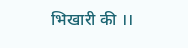भिखारी की ।।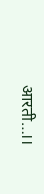आरती…।।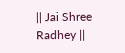|| Jai Shree Radhey ||